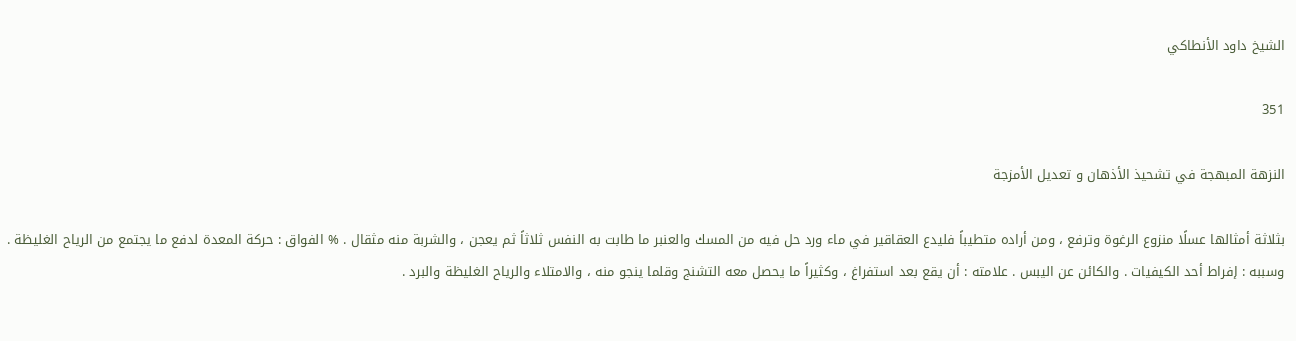الشيخ داود الأنطاكي

351

النزهة المبهجة في تشحيذ الأذهان و تعديل الأمزجة

بثلاثة أمثالها عسلًا منزوع الرغوة وترفع ، ومن أراده متطيباً فليدع العقاقير في ماء ورد حل فيه من المسك والعنبر ما طابت به النفس ثلاثاً ثم يعجن ، والشربة منه مثقال . % الفواق : حركة المعدة لدفع ما يجتمع من الرياح الغليظة . وسببه : إفراط أحد الكيفيات . والكائن عن اليبس . علامته : أن يقع بعد استفراغ ، وكثيراً ما يحصل معه التشنج وقلما ينجو منه ، والامتلاء والرياح الغليظة والبرد .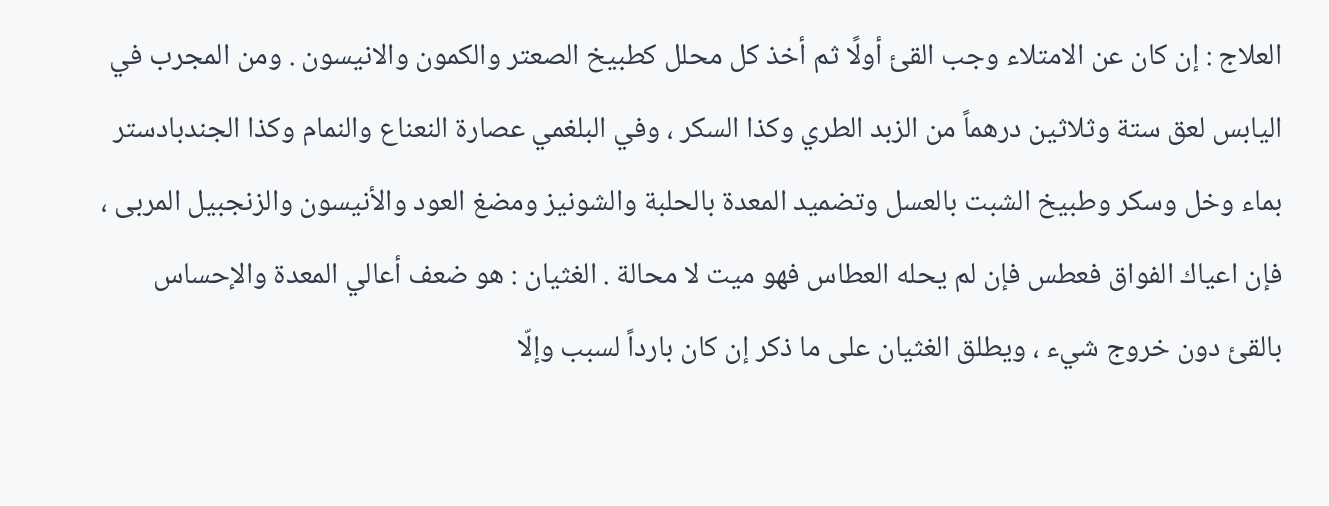العلاج : إن كان عن الامتلاء وجب القئ أولًا ثم أخذ كل محلل كطبيخ الصعتر والكمون والانيسون . ومن المجرب في اليابس لعق ستة وثلاثين درهماً من الزبد الطري وكذا السكر ، وفي البلغمي عصارة النعناع والنمام وكذا الجندبادستر بماء وخل وسكر وطبيخ الشبت بالعسل وتضميد المعدة بالحلبة والشونيز ومضغ العود والأنيسون والزنجبيل المربى ، فإن اعياك الفواق فعطس فإن لم يحله العطاس فهو ميت لا محالة . الغثيان : هو ضعف أعالي المعدة والإحساس بالقئ دون خروج شيء ، ويطلق الغثيان على ما ذكر إن كان بارداً لسبب وإلّا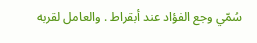سُمّي وجع الفؤاد عند أبقراط . والعامل لقربه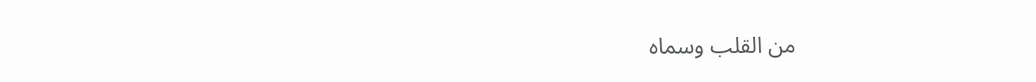من القلب وسماه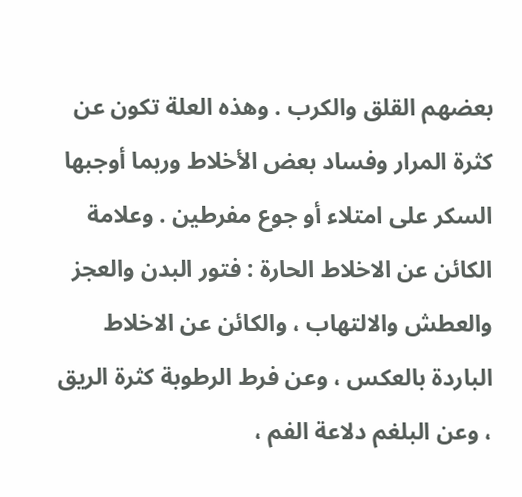بعضهم القلق والكرب . وهذه العلة تكون عن كثرة المرار وفساد بعض الأخلاط وربما أوجبها السكر على امتلاء أو جوع مفرطين . وعلامة الكائن عن الاخلاط الحارة : فتور البدن والعجز والعطش والالتهاب ، والكائن عن الاخلاط الباردة بالعكس ، وعن فرط الرطوبة كثرة الريق ، وعن البلغم دلاعة الفم ،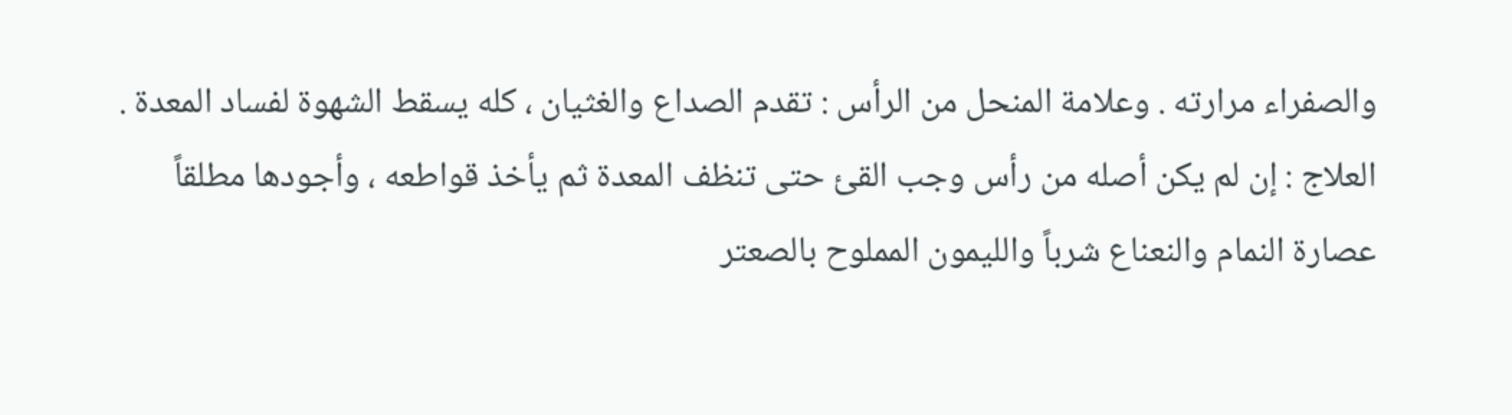والصفراء مرارته . وعلامة المنحل من الرأس : تقدم الصداع والغثيان ، كله يسقط الشهوة لفساد المعدة . العلاج : إن لم يكن أصله من رأس وجب القئ حتى تنظف المعدة ثم يأخذ قواطعه ، وأجودها مطلقاً عصارة النمام والنعناع شرباً والليمون المملوح بالصعتر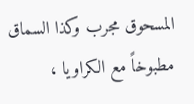المسحوق مجرب وكذا السماق مطبوخاً مع الكراويا ،